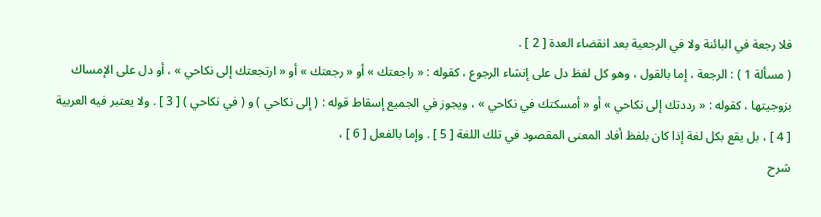فلا رجعة في البائنة ولا في الرجعية بعد انقضاء العدة [ 2 ] .
( مسألة 1 ) : الرجعة ، إما بالقول ، وهو كل لفظ دل على إنشاء الرجوع ، كقوله : « راجعتك » أو « رجعتك » أو « ارتجعتك إلى نكاحي » ، أو دل على الإمساك بزوجيتها ، كقوله : « رددتك إلى نكاحي » أو « أمسكتك في نكاحي » ، ويجوز في الجميع إسقاط قوله : ( إلى نكاحي ) و ( في نكاحي ) [ 3 ] . ولا يعتبر فيه العربية [ 4 ] ، بل يقع بكل لغة إذا كان بلفظ أفاد المعنى المقصود في تلك اللغة [ 5 ] . وإما بالفعل [ 6 ] ،
شرح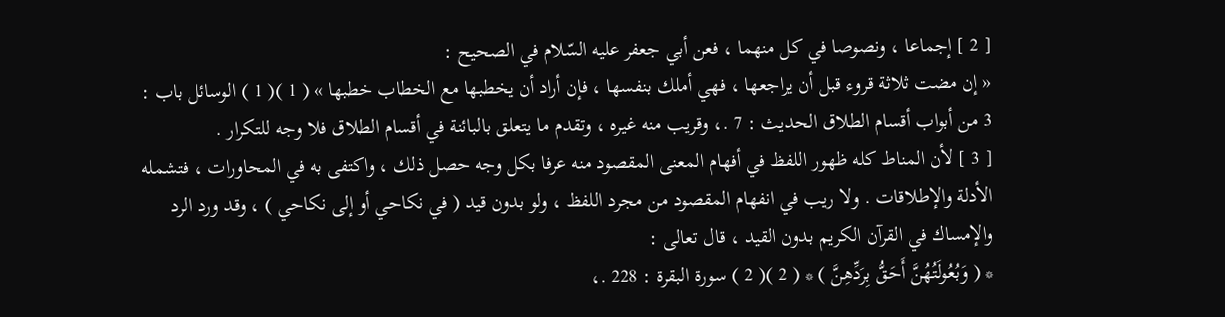[ 2 ] إجماعا ، ونصوصا في كل منهما ، فعن أبي جعفر عليه السّلام في الصحيح :
« إن مضت ثلاثة قروء قبل أن يراجعها ، فهي أملك بنفسها ، فإن أراد أن يخطبها مع الخطاب خطبها » ( 1 )( 1 ) الوسائل باب : 3 من أبواب أقسام الطلاق الحديث : 7 .، وقريب منه غيره ، وتقدم ما يتعلق بالبائنة في أقسام الطلاق فلا وجه للتكرار .
[ 3 ] لأن المناط كله ظهور اللفظ في أفهام المعنى المقصود منه عرفا بكل وجه حصل ذلك ، واكتفى به في المحاورات ، فتشمله الأدلة والإطلاقات . ولا ريب في انفهام المقصود من مجرد اللفظ ، ولو بدون قيد ( في نكاحي أو إلى نكاحي ) ، وقد ورد الرد والإمساك في القرآن الكريم بدون القيد ، قال تعالى :
* ( وَبُعُولَتُهُنَّ أَحَقُّ بِرَدِّهِنَّ ) * ( 2 )( 2 ) سورة البقرة : 228 .،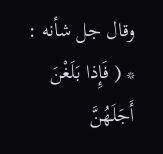وقال جل شأنه : * ( فَإِذا بَلَغْنَ أَجَلَهُنَّ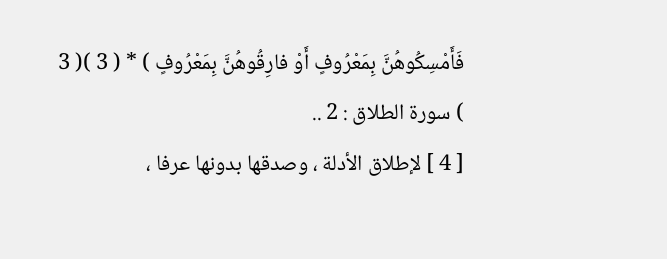فَأَمْسِكُوهُنَّ بِمَعْرُوفٍ أَوْ فارِقُوهُنَّ بِمَعْرُوفٍ ) * ( 3 )( 3 ) سورة الطلاق : 2 ..
[ 4 ] لإطلاق الأدلة ، وصدقها بدونها عرفا ،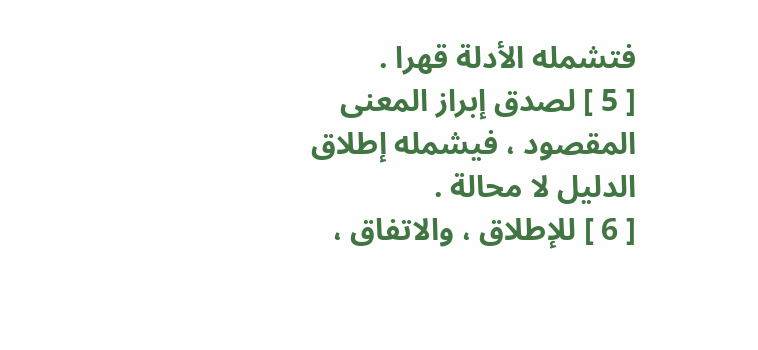فتشمله الأدلة قهرا .
[ 5 ] لصدق إبراز المعنى المقصود ، فيشمله إطلاق الدليل لا محالة .
[ 6 ] للإطلاق ، والاتفاق ،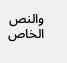والنص الخاص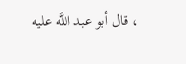، قال أبو عبد اللَّه عليه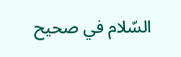السّلام في صحيح